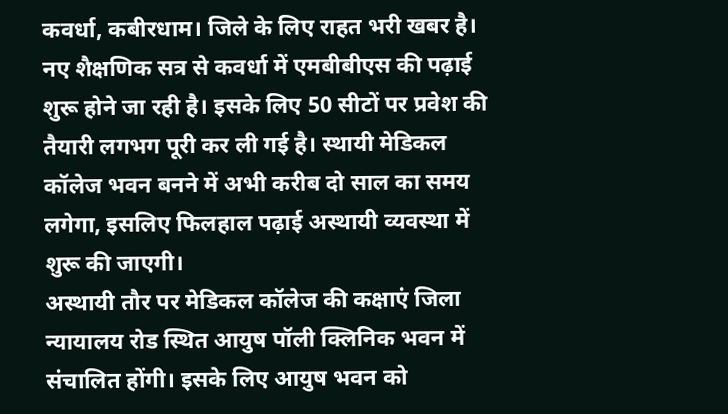कवर्धा, कबीरधाम। जिले के लिए राहत भरी खबर है। नए शैक्षणिक सत्र से कवर्धा में एमबीबीएस की पढ़ाई शुरू होने जा रही है। इसके लिए 50 सीटों पर प्रवेश की तैयारी लगभग पूरी कर ली गई है। स्थायी मेडिकल कॉलेज भवन बनने में अभी करीब दो साल का समय लगेगा, इसलिए फिलहाल पढ़ाई अस्थायी व्यवस्था में शुरू की जाएगी।
अस्थायी तौर पर मेडिकल कॉलेज की कक्षाएं जिला न्यायालय रोड स्थित आयुष पॉली क्लिनिक भवन में संचालित होंगी। इसके लिए आयुष भवन को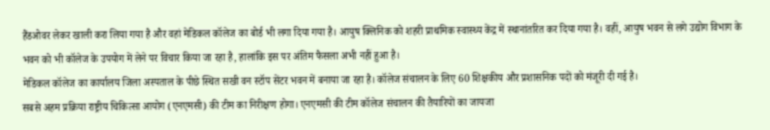हैंडओवर लेकर खाली करा लिया गया है और वहां मेडिकल कॉलेज का बोर्ड भी लगा दिया गया है। आयुष क्लिनिक को शहरी प्राथमिक स्वास्थ्य केंद्र में स्थानांतरित कर दिया गया है। वहीं, आयुष भवन से लगे उद्योग विभाग के भवन को भी कॉलेज के उपयोग में लेने पर विचार किया जा रहा है, हालांकि इस पर अंतिम फैसला अभी नहीं हुआ है।
मेडिकल कॉलेज का कार्यालय जिला अस्पताल के पीछे स्थित सखी वन स्टॉप सेंटर भवन में बनाया जा रहा है। कॉलेज संचालन के लिए 60 शिक्षकीय और प्रशासनिक पदों को मंजूरी दी गई है।
सबसे अहम प्रक्रिया राष्ट्रीय चिकित्सा आयोग (एनएमसी) की टीम का निरीक्षण होगा। एनएमसी की टीम कॉलेज संचालन की तैयारियों का जायजा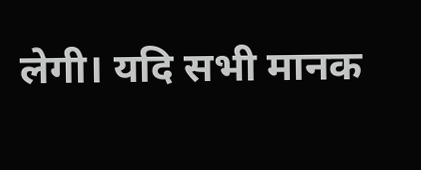लेगी। यदि सभी मानक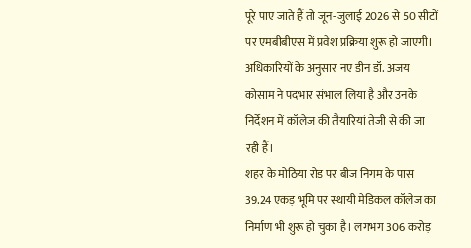पूरे पाए जाते हैं तो जून-जुलाई 2026 से 50 सीटों पर एमबीबीएस में प्रवेश प्रक्रिया शुरू हो जाएगी। अधिकारियों के अनुसार नए डीन डॉ. अजय कोसाम ने पदभार संभाल लिया है और उनके निर्देशन में कॉलेज की तैयारियां तेजी से की जा रही हैं।
शहर के मोठिया रोड पर बीज निगम के पास 39.24 एकड़ भूमि पर स्थायी मेडिकल कॉलेज का निर्माण भी शुरू हो चुका है। लगभग 306 करोड़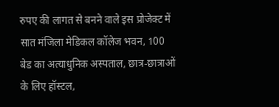रुपए की लागत से बनने वाले इस प्रोजेक्ट में सात मंजिला मेडिकल कॉलेज भवन, 100 बेड का अत्याधुनिक अस्पताल, छात्र-छात्राओं के लिए हॉस्टल,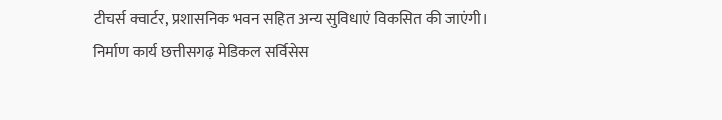टीचर्स क्वार्टर, प्रशासनिक भवन सहित अन्य सुविधाएं विकसित की जाएंगी। निर्माण कार्य छत्तीसगढ़ मेडिकल सर्विसेस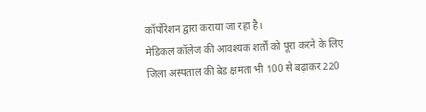कॉर्पोरेशन द्वारा कराया जा रहा है।
मेडिकल कॉलेज की आवश्यक शर्तों को पूरा करने के लिए जिला अस्पताल की बेड क्षमता भी 100 से बढ़ाकर 220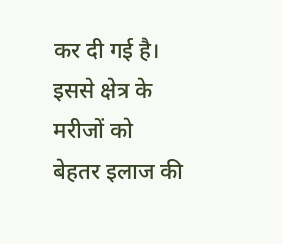कर दी गई है। इससे क्षेत्र के मरीजों को बेहतर इलाज की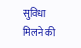सुविधा मिलने की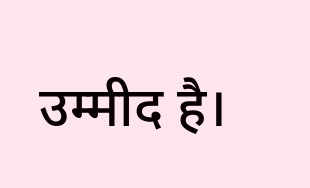उम्मीद है।